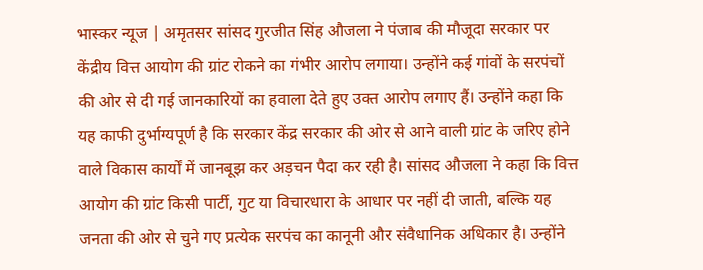भास्कर न्यूज | अमृतसर सांसद गुरजीत सिंह औजला ने पंजाब की मौजूदा सरकार पर केंद्रीय वित्त आयोग की ग्रांट रोकने का गंभीर आरोप लगाया। उन्होंने कई गांवों के सरपंचों की ओर से दी गई जानकारियों का हवाला देते हुए उक्त आरोप लगाए हैं। उन्होंने कहा कि यह काफी दुर्भाग्यपूर्ण है कि सरकार केंद्र सरकार की ओर से आने वाली ग्रांट के जरिए होने वाले विकास कार्यों में जानबूझ कर अड़चन पैदा कर रही है। सांसद औजला ने कहा कि वित्त आयोग की ग्रांट किसी पार्टी, गुट या विचारधारा के आधार पर नहीं दी जाती, बल्कि यह जनता की ओर से चुने गए प्रत्येक सरपंच का कानूनी और संवैधानिक अधिकार है। उन्होंने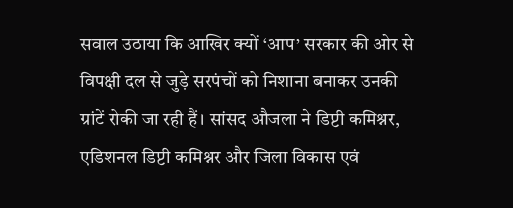सवाल उठाया कि आखिर क्यों ‘आप’ सरकार की ओर से विपक्षी दल से जुड़े सरपंचों को निशाना बनाकर उनकी ग्रांटें रोकी जा रही हैं। सांसद औजला ने डिप्टी कमिश्नर, एडिशनल डिप्टी कमिश्नर और जिला विकास एवं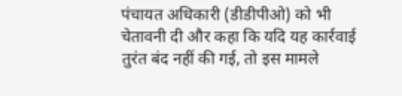पंचायत अधिकारी (डीडीपीओ) को भी चेतावनी दी और कहा कि यदि यह कार्रवाई तुरंत बंद नहीं की गई, तो इस मामले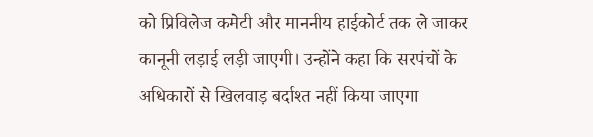को प्रिविलेज कमेटी और माननीय हाईकोर्ट तक ले जाकर कानूनी लड़ाई लड़ी जाएगी। उन्होंने कहा कि सरपंचों के अधिकारों से खिलवाड़ बर्दाश्त नहीं किया जाएगा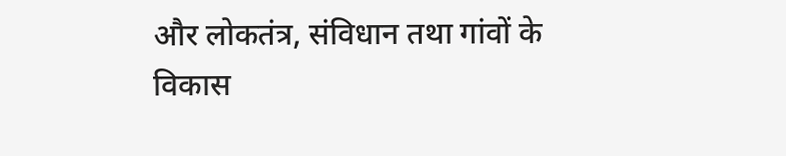और लोकतंत्र, संविधान तथा गांवों के विकास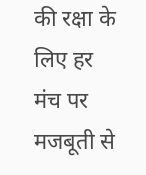की रक्षा के लिए हर मंच पर मजबूती से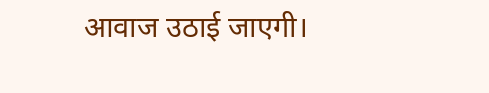आवाज उठाई जाएगी।